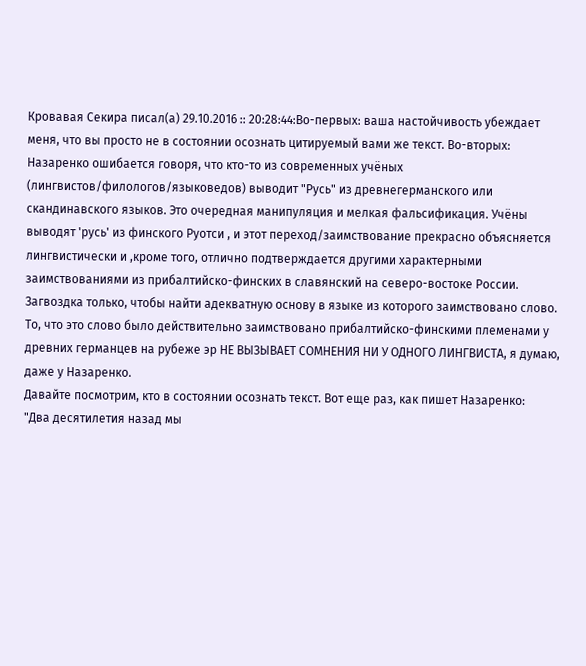Кровавая Секира писал(а) 29.10.2016 :: 20:28:44:Во-первых: ваша настойчивость убеждает меня, что вы просто не в состоянии осознать цитируемый вами же текст. Во-вторых: Назаренко ошибается говоря, что кто-то из современных учёных (лингвистов/филологов/языковедов) выводит "Русь" из древнегерманского или скандинавского языков. Это очередная манипуляция и мелкая фальсификация. Учёны выводят 'русь' из финского Руотси , и этот переход/заимствование прекрасно объясняется лингвистически и ,кроме того, отлично подтверждается другими характерными заимствованиями из прибалтийско-финских в славянский на северо-востоке России. Загвоздка только, чтобы найти адекватную основу в языке из которого заимствовано слово. То, что это слово было действительно заимствовано прибалтийско-финскими племенами у древних германцев на рубеже эр НЕ ВЫЗЫВАЕТ СОМНЕНИЯ НИ У ОДНОГО ЛИНГВИСТА, я думаю, даже у Назаренко.
Давайте посмотрим, кто в состоянии осознать текст. Вот еще раз, как пишет Назаренко:
"Два десятилетия назад мы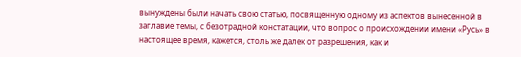вынуждены были начать свою статью, посвященную одному из аспектов вынесенной в заглавие темы, с безотрадной констатации, что вопрос о происхождении имени «Русь» в настоящее время, кажется, столь же далек от разрешения, как и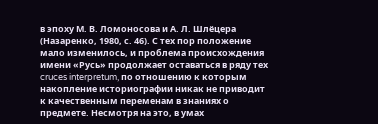в эпоху М. В. Ломоносова и А. Л. Шлёцера (Назаренко, 1980, с. 46). С тех пор положение мало изменилось, и проблема происхождения имени «Русь» продолжает оставаться в ряду тех cruces interpretum, по отношению к которым накопление историографии никак не приводит к качественным переменам в знаниях о предмете. Несмотря на это, в умах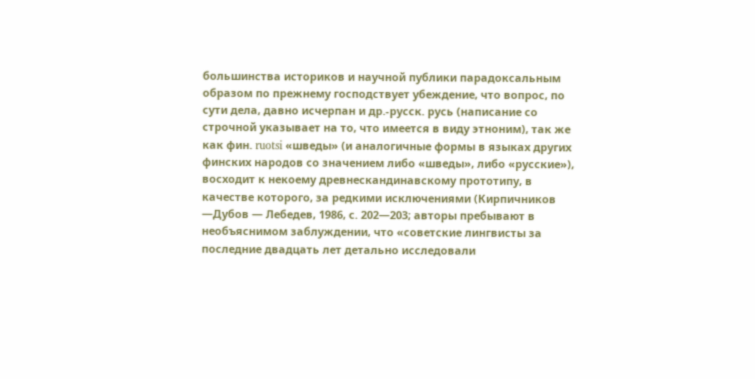большинства историков и научной публики парадоксальным образом по прежнему господствует убеждение, что вопрос, по сути дела, давно исчерпан и др.-русск. русь (написание со строчной указывает на то, что имеется в виду этноним), так же как фин. ruotsi «шведы» (и аналогичные формы в языках других финских народов со значением либо «шведы», либо «русские»), восходит к некоему древнескандинавскому прототипу, в качестве которого, за редкими исключениями (Кирпичников —Дубов — Лебедев, 1986, с. 202—203; авторы пребывают в необъяснимом заблуждении, что «советские лингвисты за последние двадцать лет детально исследовали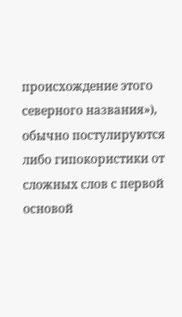происхождение этого северного названия»), обычно постулируются либо гипокористики от сложных слов с первой основой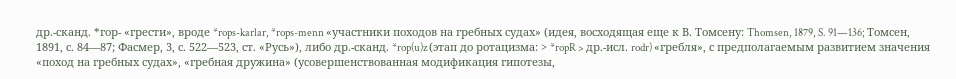др.-сканд. *гор- «грести», вроде *rops-karlar, *rops-menn «участники походов на гребных судах» (идея, восходящая еще к В. Томсену: Thomsen, 1879, S. 91—136; Томсен, 1891, с. 84—87; Фасмер, 3, с. 522—523, ст. «Русь»), либо др.-сканд. *rop(u)z (этап до ротацизма: > *ropR > др.-исл. rodr) «гребля», с предполагаемым развитием значения «поход на гребных судах», «гребная дружина» (усовершенствованная модификация гипотезы,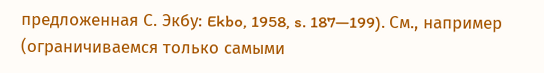предложенная С. Экбу: Ekbo, 1958, s. 187—199). См., например (ограничиваемся только самыми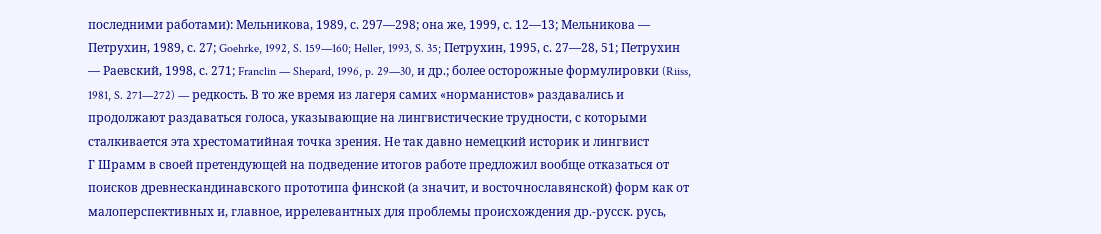последними работами): Мельникова, 1989, с. 297—298; она же, 1999, с. 12—13; Мельникова — Петрухин, 1989, с. 27; Goehrke, 1992, S. 159—160; Heller, 1993, S. 35; Петрухин, 1995, с. 27—28, 51; Петрухин — Раевский, 1998, с. 271; Franclin — Shepard, 1996, p. 29—30, и др.; более осторожные формулировки (Riiss, 1981, S. 271—272) — редкость. В то же время из лагеря самих «норманистов» раздавались и продолжают раздаваться голоса, указывающие на лингвистические трудности, с которыми сталкивается эта хрестоматийная точка зрения. Не так давно немецкий историк и лингвист
Г Шрамм в своей претендующей на подведение итогов работе предложил вообще отказаться от поисков древнескандинавского прототипа финской (а значит, и восточнославянской) форм как от малоперспективных и, главное, иррелевантных для проблемы происхождения др.-русск. русь,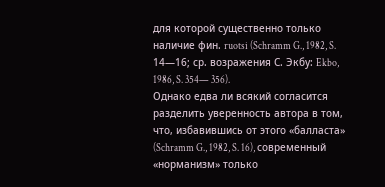для которой существенно только наличие фин. ruotsi (Schramm G., 1982, S. 14—16; ср. возражения С. Экбу: Ekbo, 1986, S. 354— 356).
Однако едва ли всякий согласится разделить уверенность автора в том, что, избавившись от этого «балласта» (Schramm G., 1982, S. 16), современный «норманизм» только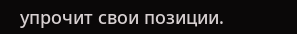упрочит свои позиции.